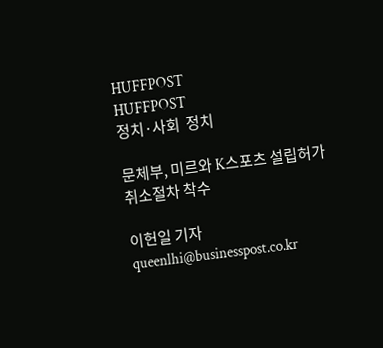HUFFPOST
HUFFPOST
정치·사회  정치

문체부, 미르와 K스포츠 설립허가 취소절차 착수

이헌일 기자 queenlhi@businesspost.co.kr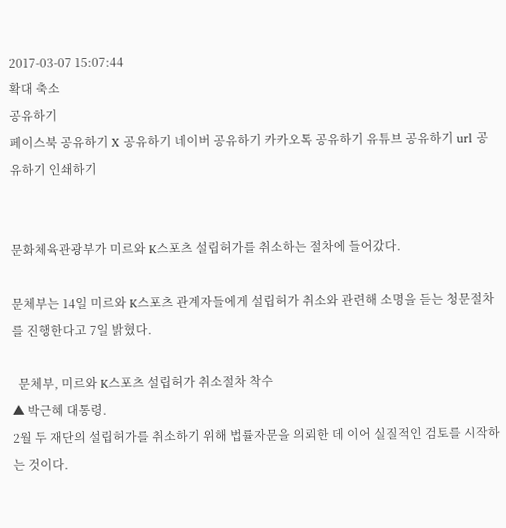2017-03-07 15:07:44
확대 축소
공유하기
페이스북 공유하기 X 공유하기 네이버 공유하기 카카오톡 공유하기 유튜브 공유하기 url 공유하기 인쇄하기


문화체육관광부가 미르와 K스포츠 설립허가를 취소하는 절차에 들어갔다.

문체부는 14일 미르와 K스포츠 관계자들에게 설립허가 취소와 관련해 소명을 듣는 청문절차를 진행한다고 7일 밝혔다.

  문체부, 미르와 K스포츠 설립허가 취소절차 착수
▲ 박근혜 대통령.
2월 두 재단의 설립허가를 취소하기 위해 법률자문을 의뢰한 데 이어 실질적인 검토를 시작하는 것이다.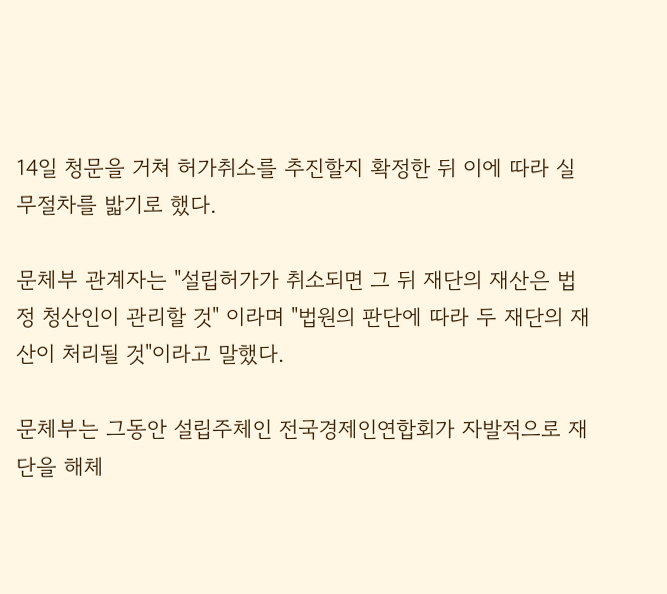14일 청문을 거쳐 허가취소를 추진할지 확정한 뒤 이에 따라 실무절차를 밟기로 했다.

문체부 관계자는 "설립허가가 취소되면 그 뒤 재단의 재산은 법정 청산인이 관리할 것" 이라며 "법원의 판단에 따라 두 재단의 재산이 처리될 것"이라고 말했다.

문체부는 그동안 설립주체인 전국경제인연합회가 자발적으로 재단을 해체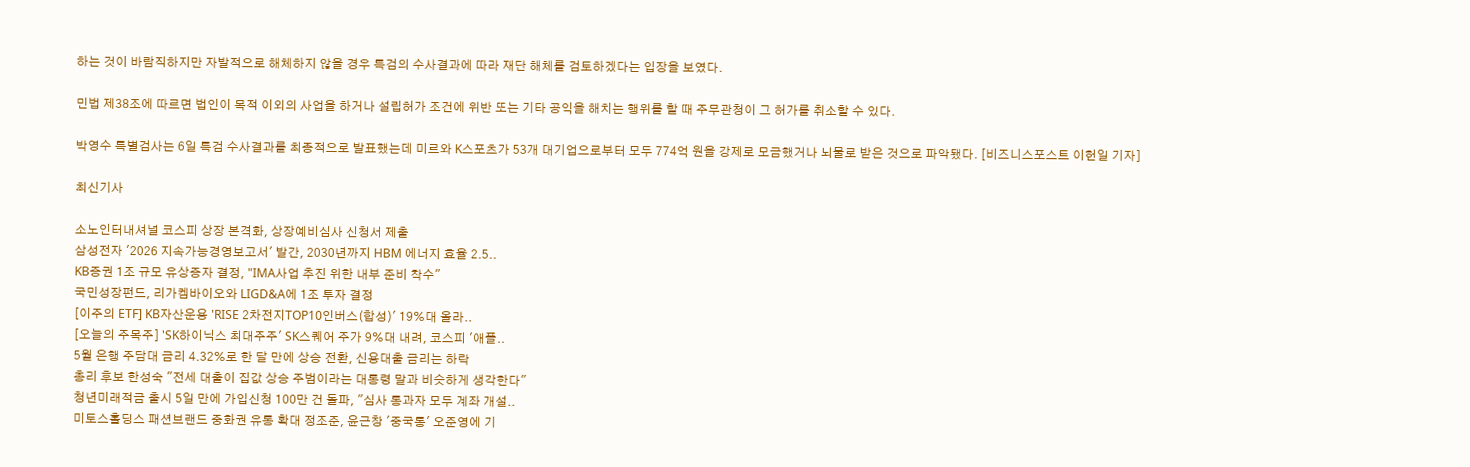하는 것이 바람직하지만 자발적으로 해체하지 않을 경우 특검의 수사결과에 따라 재단 해체를 검토하겠다는 입장을 보였다.

민법 제38조에 따르면 법인이 목적 이외의 사업을 하거나 설립허가 조건에 위반 또는 기타 공익을 해치는 행위를 할 때 주무관청이 그 허가를 취소할 수 있다.

박영수 특별검사는 6일 특검 수사결과를 최종적으로 발표했는데 미르와 K스포츠가 53개 대기업으로부터 모두 774억 원을 강제로 모금했거나 뇌물로 받은 것으로 파악됐다. [비즈니스포스트 이헌일 기자]

최신기사

소노인터내셔널 코스피 상장 본격화, 상장예비심사 신청서 제출
삼성전자 '2026 지속가능경영보고서' 발간, 2030년까지 HBM 에너지 효율 2.5..
KB증권 1조 규모 유상증자 결정, "IMA사업 추진 위한 내부 준비 착수"
국민성장펀드, 리가켐바이오와 LIGD&A에 1조 투자 결정
[이주의 ETF] KB자산운용 'RISE 2차전지TOP10인버스(합성)' 19%대 올라..
[오늘의 주목주] 'SK하이닉스 최대주주' SK스퀘어 주가 9%대 내려, 코스피 '애플..
5월 은행 주담대 금리 4.32%로 한 달 만에 상승 전환, 신용대출 금리는 하락
총리 후보 한성숙 "전세 대출이 집값 상승 주범이라는 대통령 말과 비슷하게 생각한다"
청년미래적금 출시 5일 만에 가입신청 100만 건 돌파, "심사 통과자 모두 계좌 개설..
미토스홀딩스 패션브랜드 중화권 유통 확대 정조준, 윤근창 '중국통' 오준영에 기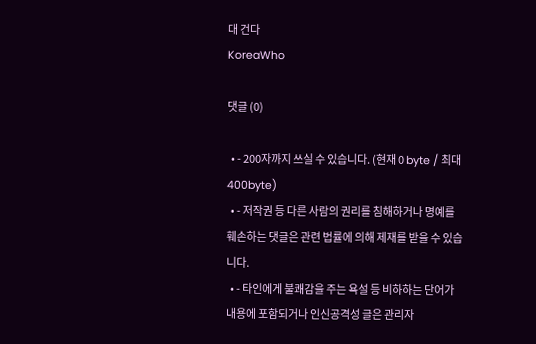대 건다
KoreaWho

댓글 (0)

  • - 200자까지 쓰실 수 있습니다. (현재 0 byte / 최대 400byte)
  • - 저작권 등 다른 사람의 권리를 침해하거나 명예를 훼손하는 댓글은 관련 법률에 의해 제재를 받을 수 있습니다.
  • - 타인에게 불쾌감을 주는 욕설 등 비하하는 단어가 내용에 포함되거나 인신공격성 글은 관리자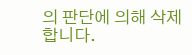의 판단에 의해 삭제 합니다.